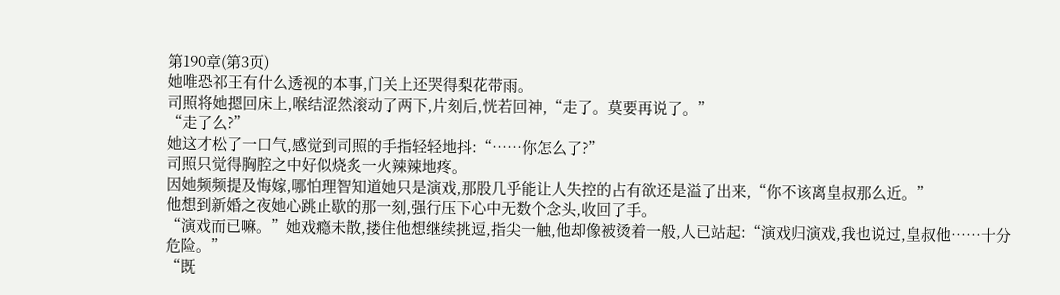第190章(第3页)
她唯恐祁王有什么透视的本事,门关上还哭得梨花带雨。
司照将她摁回床上,喉结涩然滚动了两下,片刻后,恍若回神,“走了。莫要再说了。”
“走了么?”
她这才松了一口气,感觉到司照的手指轻轻地抖:“……你怎么了?”
司照只觉得胸腔之中好似烧炙一火辣辣地疼。
因她频频提及悔嫁,哪怕理智知道她只是演戏,那股几乎能让人失控的占有欲还是溢了出来,“你不该离皇叔那么近。”
他想到新婚之夜她心跳止歇的那一刻,强行压下心中无数个念头,收回了手。
“演戏而已嘛。”她戏瘾未散,搂住他想继续挑逗,指尖一触,他却像被烫着一般,人已站起:“演戏归演戏,我也说过,皇叔他……十分危险。”
“既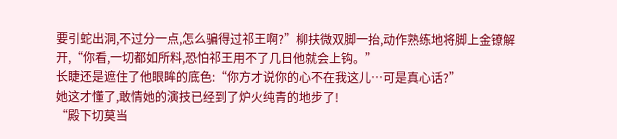要引蛇出洞,不过分一点,怎么骗得过祁王啊?”柳扶微双脚一抬,动作熟练地将脚上金镣解开,“你看,一切都如所料,恐怕祁王用不了几日他就会上钩。”
长睫还是遮住了他眼眸的底色:“你方才说你的心不在我这儿…可是真心话?”
她这才懂了,敢情她的演技已经到了炉火纯青的地步了!
“殿下切莫当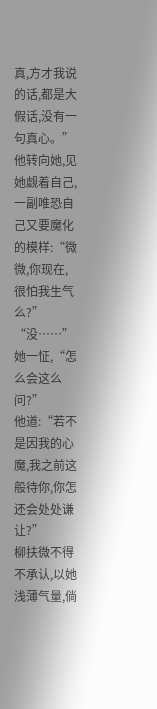真,方才我说的话,都是大假话,没有一句真心。”
他转向她,见她觑着自己,一副唯恐自己又要魔化的模样:“微微,你现在,很怕我生气么?”
“没……”她一怔,“怎么会这么问?”
他道:“若不是因我的心魔,我之前这般待你,你怎还会处处谦让?”
柳扶微不得不承认,以她浅薄气量,倘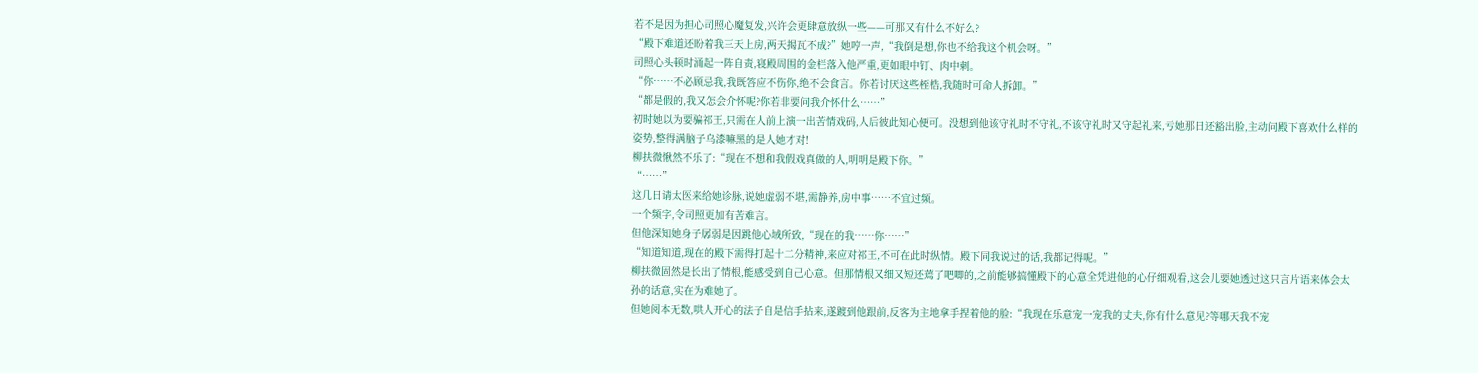若不是因为担心司照心魔复发,兴许会更肆意放纵一些——可那又有什么不好么?
“殿下难道还盼着我三天上房,两天揭瓦不成?”她哼一声,“我倒是想,你也不给我这个机会呀。”
司照心头顿时涌起一阵自责,寝殿周围的金栏落入他严重,更如眼中钉、肉中刺。
“你……不必顾忌我,我既答应不伤你,绝不会食言。你若讨厌这些桎梏,我随时可命人拆卸。”
“都是假的,我又怎会介怀呢?你若非要问我介怀什么……”
初时她以为要骗祁王,只需在人前上演一出苦情戏码,人后彼此知心便可。没想到他该守礼时不守礼,不该守礼时又守起礼来,亏她那日还豁出脸,主动问殿下喜欢什么样的姿势,整得满脑子乌漆嘛黑的是人她才对!
柳扶微愀然不乐了:“现在不想和我假戏真做的人,明明是殿下你。”
“……”
这几日请太医来给她诊脉,说她虚弱不堪,需静养,房中事……不宜过频。
一个频字,令司照更加有苦难言。
但他深知她身子孱弱是因跳他心域所致,“现在的我……你……”
“知道知道,现在的殿下需得打起十二分精神,来应对祁王,不可在此时纵情。殿下同我说过的话,我都记得呢。”
柳扶微固然是长出了情根,能感受到自己心意。但那情根又细又短还蔫了吧唧的,之前能够搞懂殿下的心意全凭进他的心仔细观看,这会儿要她透过这只言片语来体会太孙的话意,实在为难她了。
但她阅本无数,哄人开心的法子自是信手拈来,遂踱到他跟前,反客为主地拿手捏着他的脸:“我现在乐意宠一宠我的丈夫,你有什么意见?等哪天我不宠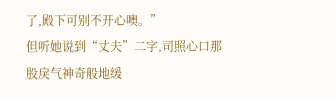了,殿下可别不开心噢。”
但听她说到“丈夫”二字,司照心口那股戾气神奇般地缓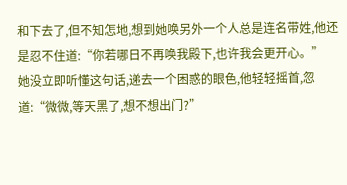和下去了,但不知怎地,想到她唤另外一个人总是连名带姓,他还是忍不住道:“你若哪日不再唤我殿下,也许我会更开心。”
她没立即听懂这句话,递去一个困惑的眼色,他轻轻摇首,忽道:“微微,等天黑了,想不想出门?”